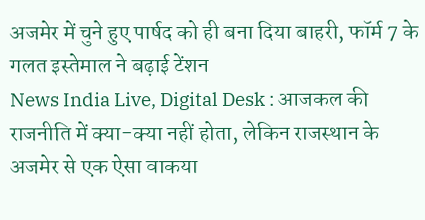अजमेर में चुने हुए पार्षद को ही बना दिया बाहरी, फॉर्म 7 के गलत इस्तेमाल ने बढ़ाई टेंशन
News India Live, Digital Desk : आजकल की राजनीति में क्या-क्या नहीं होता, लेकिन राजस्थान के अजमेर से एक ऐसा वाकया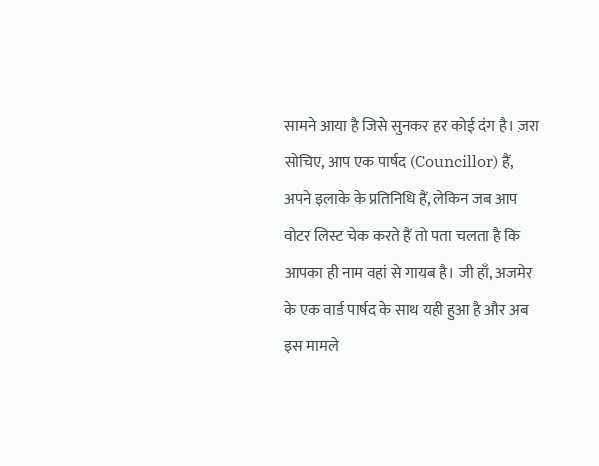सामने आया है जिसे सुनकर हर कोई दंग है। ज़रा सोचिए, आप एक पार्षद (Councillor) हैं, अपने इलाके के प्रतिनिधि हैं, लेकिन जब आप वोटर लिस्ट चेक करते हैं तो पता चलता है कि आपका ही नाम वहां से गायब है। जी हाँ, अजमेर के एक वार्ड पार्षद के साथ यही हुआ है और अब इस मामले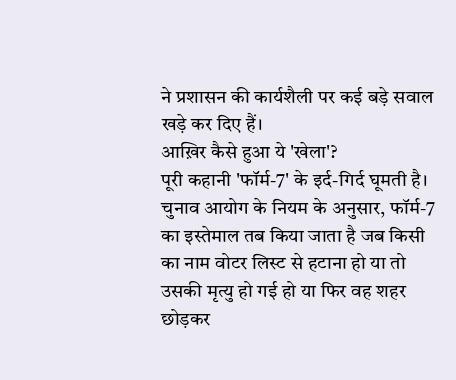ने प्रशासन की कार्यशैली पर कई बड़े सवाल खड़े कर दिए हैं।
आख़िर कैसे हुआ ये 'खेला'?
पूरी कहानी 'फॉर्म-7' के इर्द-गिर्द घूमती है। चुनाव आयोग के नियम के अनुसार, फॉर्म-7 का इस्तेमाल तब किया जाता है जब किसी का नाम वोटर लिस्ट से हटाना हो या तो उसकी मृत्यु हो गई हो या फिर वह शहर छोड़कर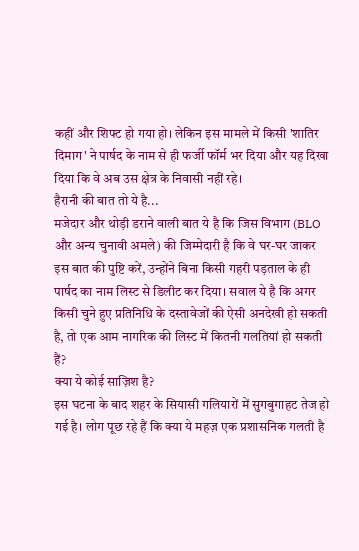कहीं और शिफ्ट हो गया हो। लेकिन इस मामले में किसी 'शातिर दिमाग' ने पार्षद के नाम से ही फर्जी फॉर्म भर दिया और यह दिखा दिया कि वे अब उस क्षेत्र के निवासी नहीं रहे।
हैरानी की बात तो ये है...
मजेदार और थोड़ी डराने वाली बात ये है कि जिस विभाग (BLO और अन्य चुनावी अमले) की जिम्मेदारी है कि वे घर-घर जाकर इस बात की पुष्टि करें, उन्होंने बिना किसी गहरी पड़ताल के ही पार्षद का नाम लिस्ट से डिलीट कर दिया। सवाल ये है कि अगर किसी चुने हुए प्रतिनिधि के दस्तावेजों की ऐसी अनदेखी हो सकती है, तो एक आम नागरिक की लिस्ट में कितनी गलतियां हो सकती हैं?
क्या ये कोई साज़िश है?
इस घटना के बाद शहर के सियासी गलियारों में सुगबुगाहट तेज हो गई है। लोग पूछ रहे हैं कि क्या ये महज़ एक प्रशासनिक गलती है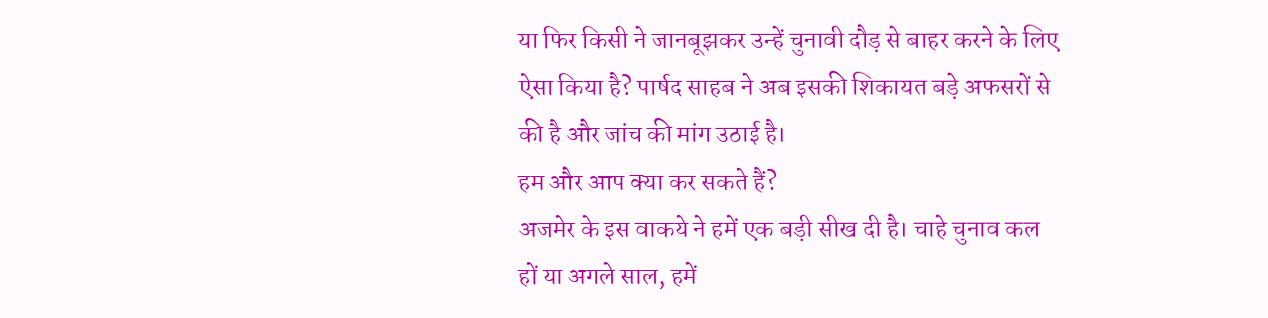या फिर किसी ने जानबूझकर उन्हें चुनावी दौड़ से बाहर करने के लिए ऐसा किया है? पार्षद साहब ने अब इसकी शिकायत बड़े अफसरों से की है और जांच की मांग उठाई है।
हम और आप क्या कर सकते हैं?
अजमेर के इस वाकये ने हमें एक बड़ी सीख दी है। चाहे चुनाव कल हों या अगले साल, हमें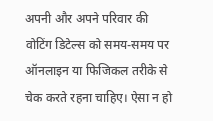अपनी और अपने परिवार की वोटिंग डिटेल्स को समय-समय पर ऑनलाइन या फिजिकल तरीके से चेक करते रहना चाहिए। ऐसा न हो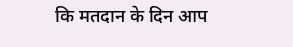कि मतदान के दिन आप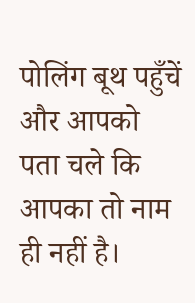पोलिंग बूथ पहुँचें और आपको पता चले कि आपका तो नाम ही नहीं है।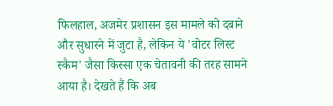फिलहाल, अजमेर प्रशासन इस मामले को दबाने और सुधारने में जुटा है, लेकिन ये 'वोटर लिस्ट स्कैम' जैसा किस्सा एक चेतावनी की तरह सामने आया है। देखते हैं कि अब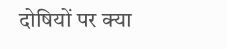दोषियों पर क्या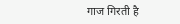गाज गिरती है